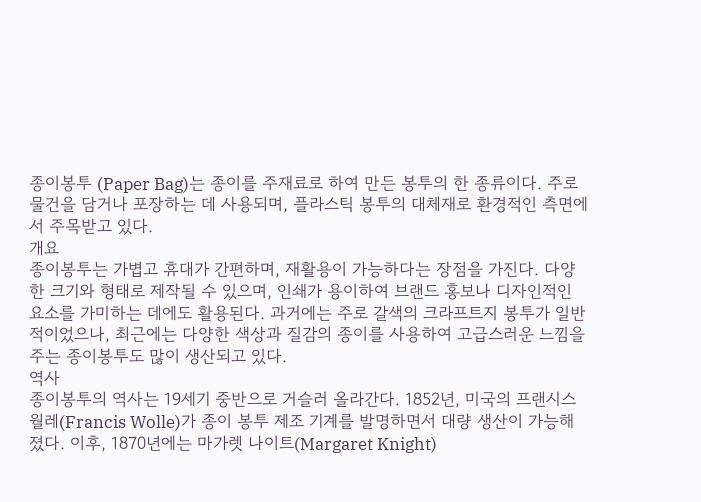종이봉투 (Paper Bag)는 종이를 주재료로 하여 만든 봉투의 한 종류이다. 주로 물건을 담거나 포장하는 데 사용되며, 플라스틱 봉투의 대체재로 환경적인 측면에서 주목받고 있다.
개요
종이봉투는 가볍고 휴대가 간편하며, 재활용이 가능하다는 장점을 가진다. 다양한 크기와 형태로 제작될 수 있으며, 인쇄가 용이하여 브랜드 홍보나 디자인적인 요소를 가미하는 데에도 활용된다. 과거에는 주로 갈색의 크라프트지 봉투가 일반적이었으나, 최근에는 다양한 색상과 질감의 종이를 사용하여 고급스러운 느낌을 주는 종이봉투도 많이 생산되고 있다.
역사
종이봉투의 역사는 19세기 중반으로 거슬러 올라간다. 1852년, 미국의 프랜시스 월레(Francis Wolle)가 종이 봉투 제조 기계를 발명하면서 대량 생산이 가능해졌다. 이후, 1870년에는 마가렛 나이트(Margaret Knight)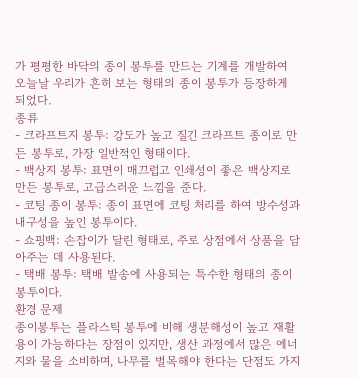가 평평한 바닥의 종이 봉투를 만드는 기계를 개발하여 오늘날 우리가 흔히 보는 형태의 종이 봉투가 등장하게 되었다.
종류
- 크라프트지 봉투: 강도가 높고 질긴 크라프트 종이로 만든 봉투로, 가장 일반적인 형태이다.
- 백상지 봉투: 표면이 매끄럽고 인쇄성이 좋은 백상지로 만든 봉투로, 고급스러운 느낌을 준다.
- 코팅 종이 봉투: 종이 표면에 코팅 처리를 하여 방수성과 내구성을 높인 봉투이다.
- 쇼핑백: 손잡이가 달린 형태로, 주로 상점에서 상품을 담아주는 데 사용된다.
- 택배 봉투: 택배 발송에 사용되는 특수한 형태의 종이 봉투이다.
환경 문제
종이봉투는 플라스틱 봉투에 비해 생분해성이 높고 재활용이 가능하다는 장점이 있지만, 생산 과정에서 많은 에너지와 물을 소비하며, 나무를 벌목해야 한다는 단점도 가지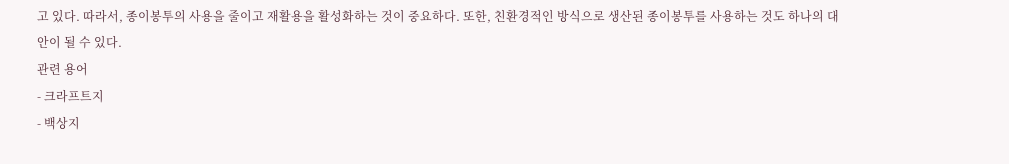고 있다. 따라서, 종이봉투의 사용을 줄이고 재활용을 활성화하는 것이 중요하다. 또한, 친환경적인 방식으로 생산된 종이봉투를 사용하는 것도 하나의 대안이 될 수 있다.
관련 용어
- 크라프트지
- 백상지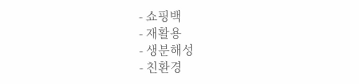- 쇼핑백
- 재활용
- 생분해성
- 친환경